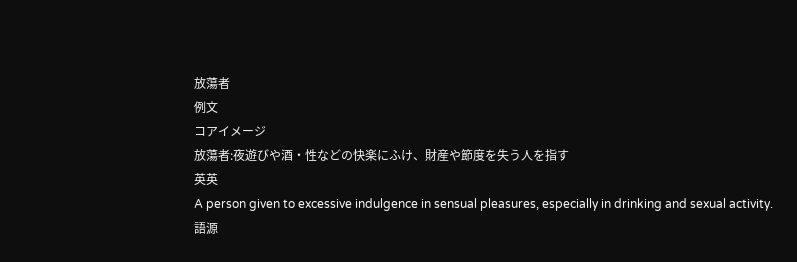放蕩者
例文
コアイメージ
放蕩者:夜遊びや酒・性などの快楽にふけ、財産や節度を失う人を指す
英英
A person given to excessive indulgence in sensual pleasures, especially in drinking and sexual activity.
語源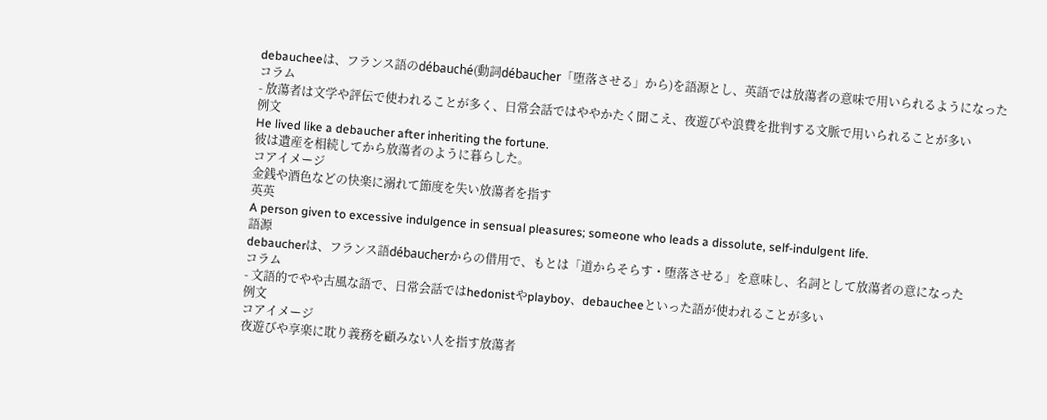debaucheeは、フランス語のdébauché(動詞débaucher「堕落させる」から)を語源とし、英語では放蕩者の意味で用いられるようになった
コラム
- 放蕩者は文学や評伝で使われることが多く、日常会話ではややかたく聞こえ、夜遊びや浪費を批判する文脈で用いられることが多い
例文
He lived like a debaucher after inheriting the fortune.
彼は遺産を相続してから放蕩者のように暮らした。
コアイメージ
金銭や酒色などの快楽に溺れて節度を失い放蕩者を指す
英英
A person given to excessive indulgence in sensual pleasures; someone who leads a dissolute, self-indulgent life.
語源
debaucherは、フランス語débaucherからの借用で、もとは「道からそらす・堕落させる」を意味し、名詞として放蕩者の意になった
コラム
- 文語的でやや古風な語で、日常会話ではhedonistやplayboy、debaucheeといった語が使われることが多い
例文
コアイメージ
夜遊びや享楽に耽り義務を顧みない人を指す放蕩者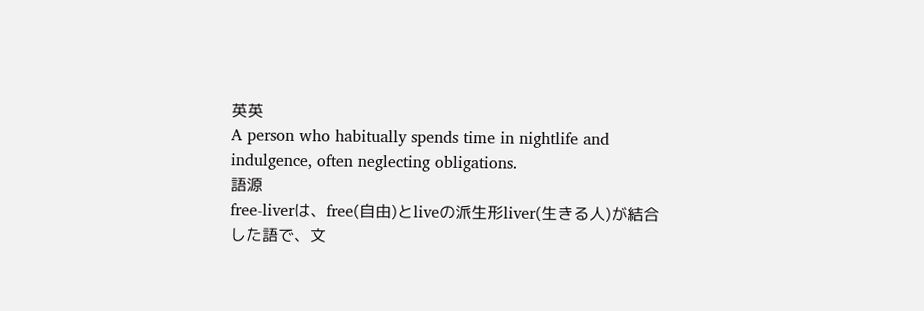英英
A person who habitually spends time in nightlife and indulgence, often neglecting obligations.
語源
free-liverは、free(自由)とliveの派生形liver(生きる人)が結合した語で、文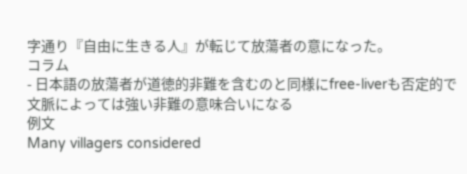字通り『自由に生きる人』が転じて放蕩者の意になった。
コラム
- 日本語の放蕩者が道徳的非難を含むのと同様にfree-liverも否定的で文脈によっては強い非難の意味合いになる
例文
Many villagers considered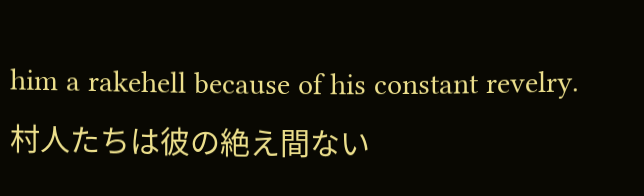him a rakehell because of his constant revelry.
村人たちは彼の絶え間ない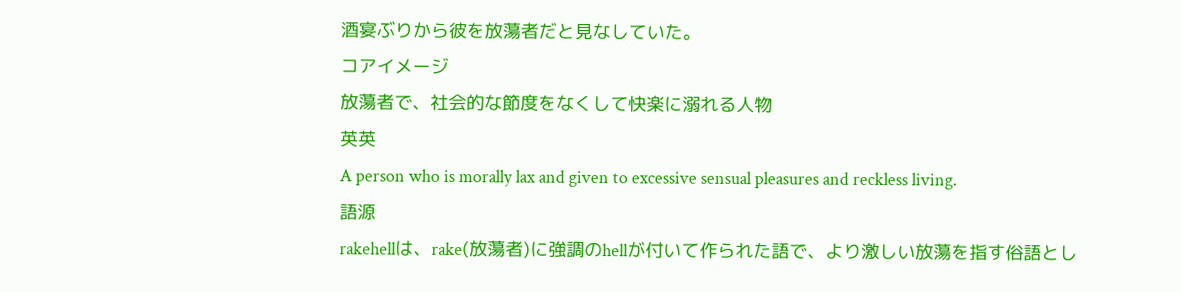酒宴ぶりから彼を放蕩者だと見なしていた。
コアイメージ
放蕩者で、社会的な節度をなくして快楽に溺れる人物
英英
A person who is morally lax and given to excessive sensual pleasures and reckless living.
語源
rakehellは、rake(放蕩者)に強調のhellが付いて作られた語で、より激しい放蕩を指す俗語とし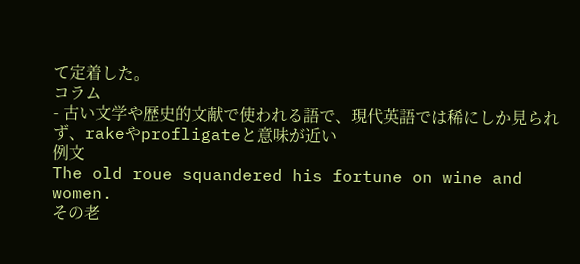て定着した。
コラム
- 古い文学や歴史的文献で使われる語で、現代英語では稀にしか見られず、rakeやprofligateと意味が近い
例文
The old roue squandered his fortune on wine and women.
その老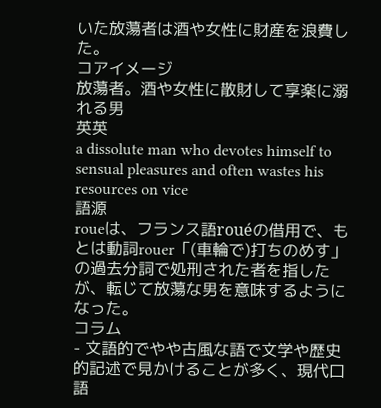いた放蕩者は酒や女性に財産を浪費した。
コアイメージ
放蕩者。酒や女性に散財して享楽に溺れる男
英英
a dissolute man who devotes himself to sensual pleasures and often wastes his resources on vice
語源
roueは、フランス語rouéの借用で、もとは動詞rouer「(車輪で)打ちのめす」の過去分詞で処刑された者を指したが、転じて放蕩な男を意味するようになった。
コラム
- 文語的でやや古風な語で文学や歴史的記述で見かけることが多く、現代口語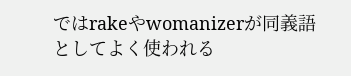ではrakeやwomanizerが同義語としてよく使われる